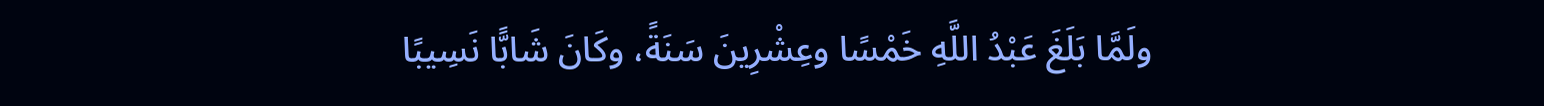ولَمَّا بَلَغَ عَبْدُ اللَّهِ خَمْسًا وعِشْرِينَ سَنَةً، وكَانَ شَابًّا نَسِيبًا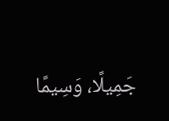جَمِيلًا، وَسِيمًا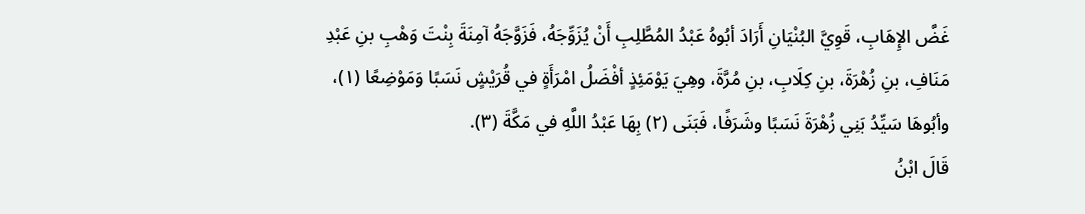غَضَّ الإِهَابِ، قَوِيَّ البُنْيَانِ أَرَادَ أبُوهُ عَبْدُ المُطَّلِبِ أَنْ يُزَوِّجَهُ، فَزَوَّجَهُ آمِنَةَ بِنْتَ وَهْبِ بنِ عَبْدِ مَنَافِ، بنِ زُهْرَةَ، بنِ كِلَابِ، بنِ مُرَّةَ، وهِيَ يَوْمَئِذٍ أفْضَلُ امْرَأَةٍ في قُرَيْشٍ نَسَبًا وَمَوْضِعًا (١)، وأبُوهَا سَيِّدُ بَنِي زُهْرَةَ نَسَبًا وشَرَفًا، فَبَنَى (٢) بِهَا عَبْدُ اللَّهِ في مَكَّةَ (٣).
قَالَ ابْنُ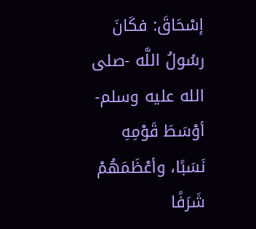إسْحَاقَ: فكَانَ رسُولُ اللَّه -صلى الله عليه وسلم- أوْسَطَ قَوْمِهِ نَسَبًا، وأعْظَمَهُمْ شَرَفًا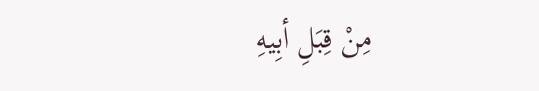مِنْ قِبَلِ أبِيهِ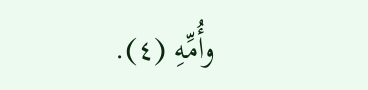وأُمِّهِ (٤).